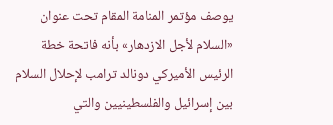يوصف مؤتمر المنامة المقام تحت عنوان «السلام لأجل الازدهار» بأنه فاتحة خطة الرئيس الأميركي دونالد ترامب لإحلال السلام بين إسرائيل والفلسطينيين والتي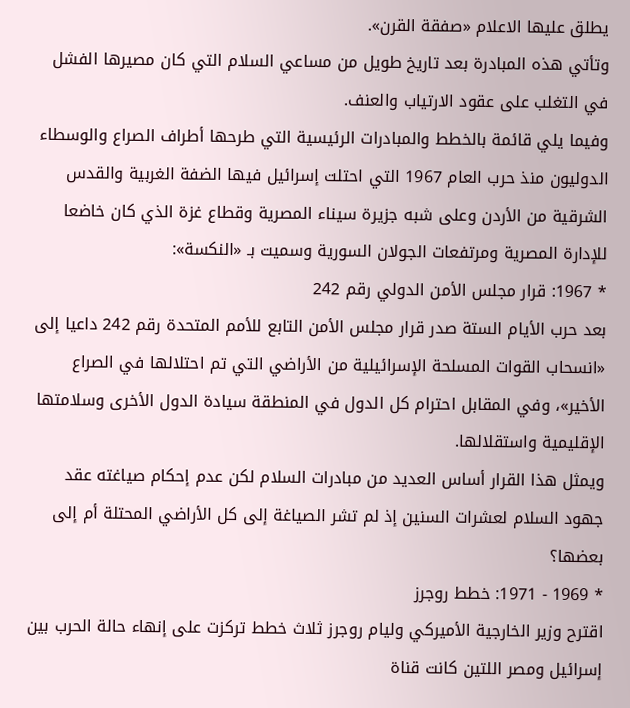يطلق عليها الاعلام «صفقة القرن».
وتأتي هذه المبادرة بعد تاريخ طويل من مساعي السلام التي كان مصيرها الفشل في التغلب على عقود الارتياب والعنف.
وفيما يلي قائمة بالخطط والمبادرات الرئيسية التي طرحها أطراف الصراع والوسطاء الدوليون منذ حرب العام 1967 التي احتلت إسرائيل فيها الضفة الغربية والقدس الشرقية من الأردن وعلى شبه جزيرة سيناء المصرية وقطاع غزة الذي كان خاضعا للإدارة المصرية ومرتفعات الجولان السورية وسميت بـ «النكسة»:
٭ 1967: قرار مجلس الأمن الدولي رقم 242
بعد حرب الأيام الستة صدر قرار مجلس الأمن التابع للأمم المتحدة رقم 242 داعيا إلى «انسحاب القوات المسلحة الإسرائيلية من الأراضي التي تم احتلالها في الصراع الأخير»، وفي المقابل احترام كل الدول في المنطقة سيادة الدول الأخرى وسلامتها الإقليمية واستقلالها.
ويمثل هذا القرار أساس العديد من مبادرات السلام لكن عدم إحكام صياغته عقد جهود السلام لعشرات السنين إذ لم تشر الصياغة إلى كل الأراضي المحتلة أم إلى بعضها؟
٭ 1969 - 1971: خطط روجرز
اقترح وزير الخارجية الأميركي وليام روجرز ثلاث خطط تركزت على إنهاء حالة الحرب بين إسرائيل ومصر اللتين كانت قناة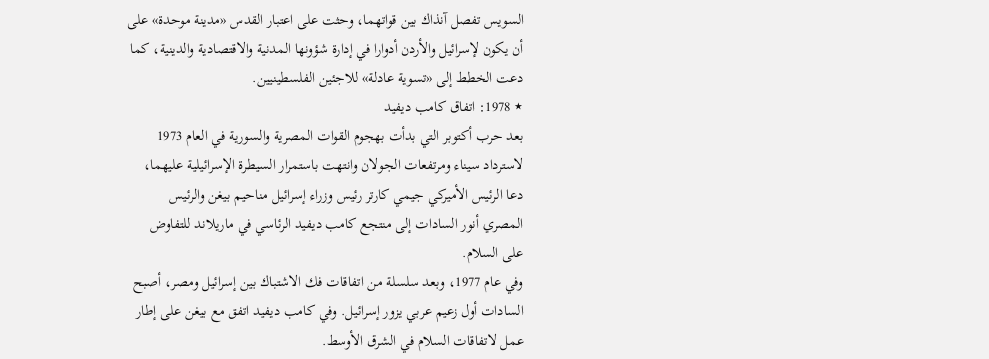السويس تفصل آنذاك بين قواتهما، وحثت على اعتبار القدس «مدينة موحدة» على أن يكون لإسرائيل والأردن أدوارا في إدارة شؤونها المدنية والاقتصادية والدينية، كما دعت الخطط إلى «تسوية عادلة» للاجئين الفلسطينيين.
٭ 1978: اتفاق كامب ديفيد
بعد حرب أكتوبر التي بدأت بهجوم القوات المصرية والسورية في العام 1973 لاسترداد سيناء ومرتفعات الجولان وانتهت باستمرار السيطرة الإسرائيلية عليهما، دعا الرئيس الأميركي جيمي كارتر رئيس وزراء إسرائيل مناحيم بيغن والرئيس المصري أنور السادات إلى منتجع كامب ديفيد الرئاسي في ماريلاند للتفاوض على السلام.
وفي عام 1977، وبعد سلسلة من اتفاقات فك الاشتباك بين إسرائيل ومصر، أصبح السادات أول زعيم عربي يزور إسرائيل. وفي كامب ديفيد اتفق مع بيغن على إطار عمل لاتفاقات السلام في الشرق الأوسط.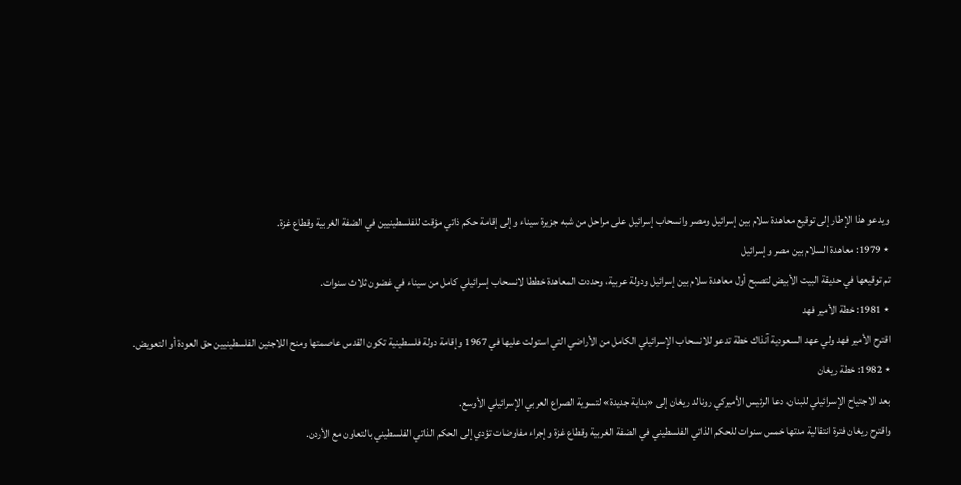ويدعو هذا الإطار إلى توقيع معاهدة سلام بين إسرائيل ومصر وانسحاب إسرائيل على مراحل من شبه جزيرة سيناء وإلى إقامة حكم ذاتي مؤقت للفلسطينيين في الضفة الغربية وقطاع غزة.
٭ 1979: معاهدة السلام بين مصر وإسرائيل
تم توقيعها في حديقة البيت الأبيض لتصبح أول معاهدة سلام بين إسرائيل ودولة عربية، وحددت المعاهدة خططا لانسحاب إسرائيلي كامل من سيناء في غضون ثلاث سنوات.
٭ 1981: خطة الأمير فهد
اقترح الأمير فهد ولي عهد السعودية آنذاك خطة تدعو للانسحاب الإسرائيلي الكامل من الأراضي التي استولت عليها في 1967 وإقامة دولة فلسطينية تكون القدس عاصمتها ومنح اللاجئين الفلسطينيين حق العودة أو التعويض.
٭ 1982: خطة ريغان
بعد الاجتياح الإسرائيلي للبنان، دعا الرئيس الأميركي رونالد ريغان إلى «بداية جديدة» لتسوية الصراع العربي الإسرائيلي الأوسع.
واقترح ريغان فترة انتقالية مدتها خمس سنوات للحكم الذاتي الفلسطيني في الضفة الغربية وقطاع غزة وإجراء مفاوضات تؤدي إلى الحكم الذاتي الفلسطيني بالتعاون مع الأردن.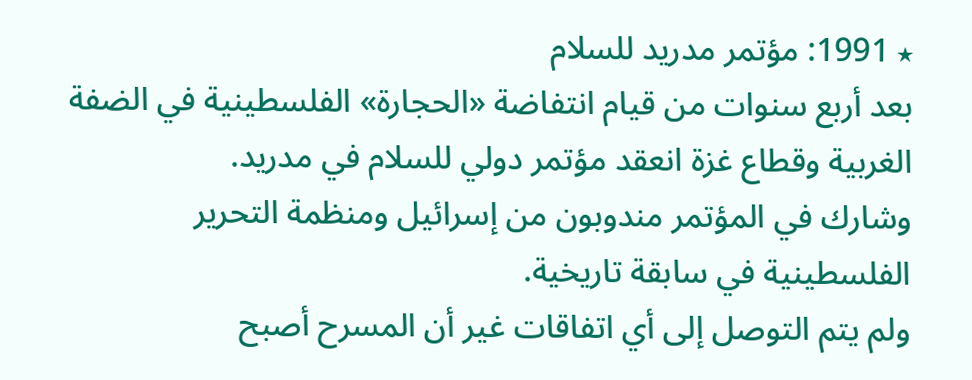٭ 1991: مؤتمر مدريد للسلام
بعد أربع سنوات من قيام انتفاضة «الحجارة» الفلسطينية في الضفة الغربية وقطاع غزة انعقد مؤتمر دولي للسلام في مدريد.
وشارك في المؤتمر مندوبون من إسرائيل ومنظمة التحرير الفلسطينية في سابقة تاريخية.
ولم يتم التوصل إلى أي اتفاقات غير أن المسرح أصبح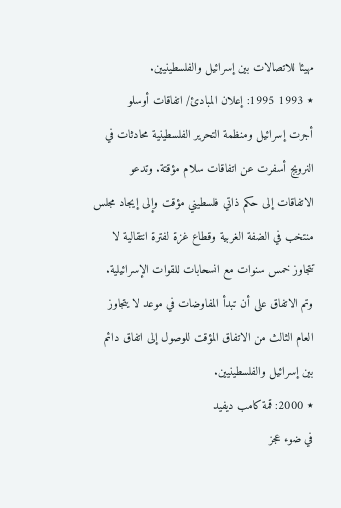مهيئا للاتصالات بين إسرائيل والفلسطينيين.
٭ 1993 1995: إعلان المبادئ/ اتفاقات أوسلو
أجرت إسرائيل ومنظمة التحرير الفلسطينية محادثات في النرويج أسفرت عن اتفاقات سلام مؤقتة. وتدعو الاتفاقات إلى حكم ذاتي فلسطيني مؤقت وإلى إيجاد مجلس منتخب في الضفة الغربية وقطاع غزة لفترة انتقالية لا تتجاوز خمس سنوات مع انسحابات للقوات الإسرائيلية.
وتم الاتفاق على أن تبدأ المفاوضات في موعد لا يتجاوز العام الثالث من الاتفاق المؤقت للوصول إلى اتفاق دائم بين إسرائيل والفلسطينيين.
٭ 2000: قمة كامب ديفيد
في ضوء عجز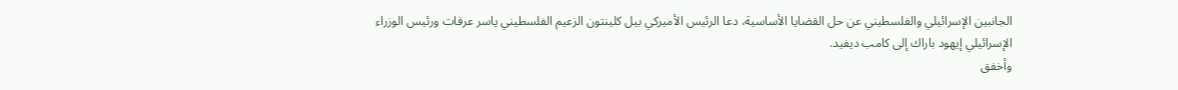الجانبين الإسرائيلي والفلسطيني عن حل القضايا الأساسية، دعا الرئيس الأميركي بيل كلينتون الزعيم الفلسطيني ياسر عرفات ورئيس الوزراء الإسرائيلي إيهود باراك إلى كامب ديفيد.
وأخفق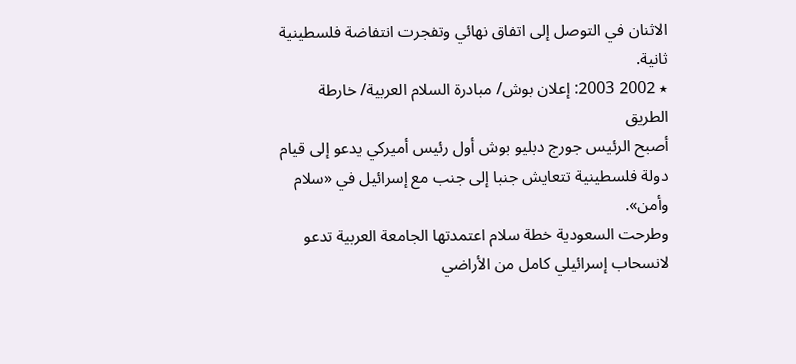الاثنان في التوصل إلى اتفاق نهائي وتفجرت انتفاضة فلسطينية ثانية.
٭ 2002 2003: إعلان بوش/ مبادرة السلام العربية/ خارطة الطريق
أصبح الرئيس جورج دبليو بوش أول رئيس أميركي يدعو إلى قيام دولة فلسطينية تتعايش جنبا إلى جنب مع إسرائيل في «سلام وأمن».
وطرحت السعودية خطة سلام اعتمدتها الجامعة العربية تدعو لانسحاب إسرائيلي كامل من الأراضي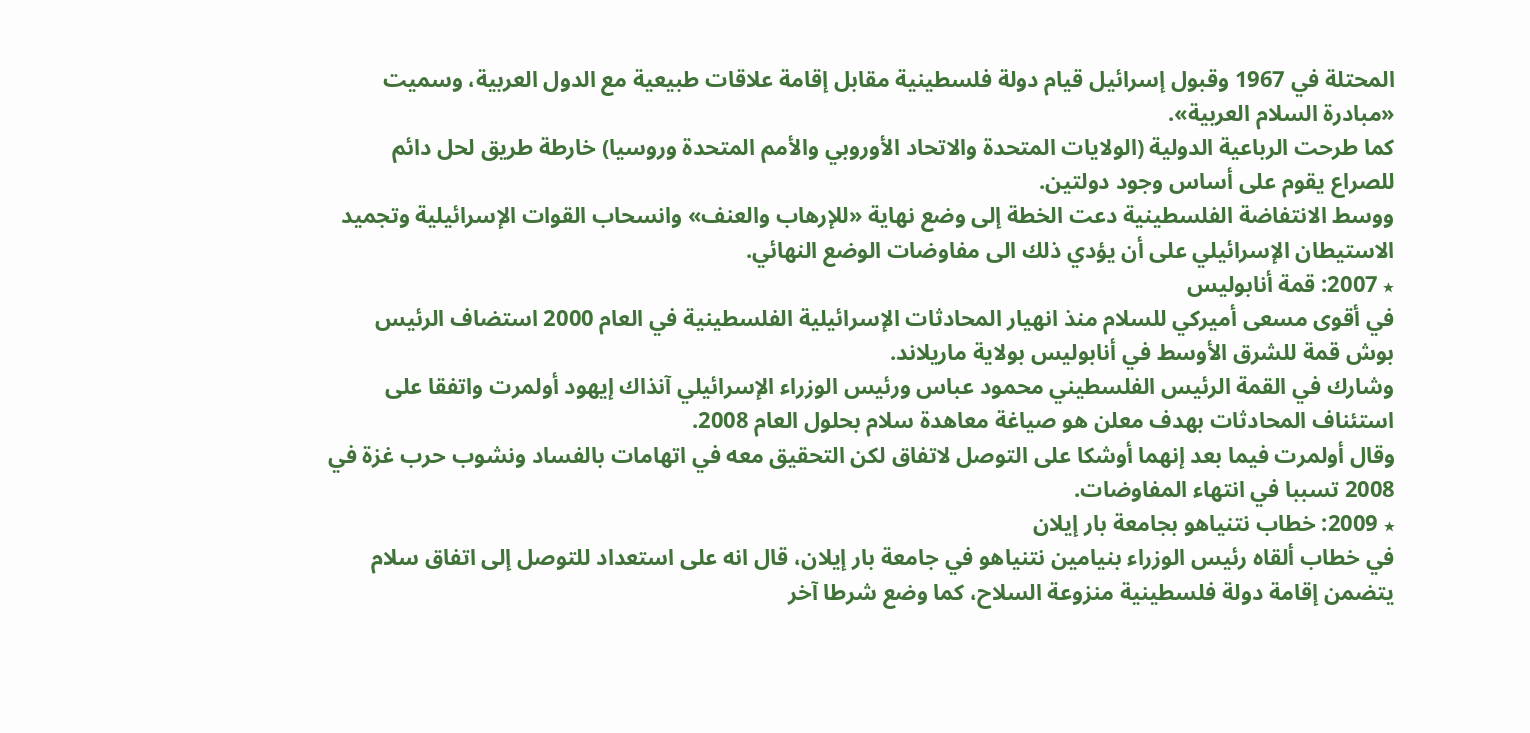المحتلة في 1967 وقبول إسرائيل قيام دولة فلسطينية مقابل إقامة علاقات طبيعية مع الدول العربية، وسميت «مبادرة السلام العربية».
كما طرحت الرباعية الدولية (الولايات المتحدة والاتحاد الأوروبي والأمم المتحدة وروسيا) خارطة طريق لحل دائم للصراع يقوم على أساس وجود دولتين.
ووسط الانتفاضة الفلسطينية دعت الخطة إلى وضع نهاية «للإرهاب والعنف» وانسحاب القوات الإسرائيلية وتجميد الاستيطان الإسرائيلي على أن يؤدي ذلك الى مفاوضات الوضع النهائي.
٭ 2007: قمة أنابوليس
في أقوى مسعى أميركي للسلام منذ انهيار المحادثات الإسرائيلية الفلسطينية في العام 2000 استضاف الرئيس بوش قمة للشرق الأوسط في أنابوليس بولاية ماريلاند.
وشارك في القمة الرئيس الفلسطيني محمود عباس ورئيس الوزراء الإسرائيلي آنذاك إيهود أولمرت واتفقا على استئناف المحادثات بهدف معلن هو صياغة معاهدة سلام بحلول العام 2008.
وقال أولمرت فيما بعد إنهما أوشكا على التوصل لاتفاق لكن التحقيق معه في اتهامات بالفساد ونشوب حرب غزة في 2008 تسببا في انتهاء المفاوضات.
٭ 2009: خطاب نتنياهو بجامعة بار إيلان
في خطاب ألقاه رئيس الوزراء بنيامين نتنياهو في جامعة بار إيلان، قال انه على استعداد للتوصل إلى اتفاق سلام يتضمن إقامة دولة فلسطينية منزوعة السلاح، كما وضع شرطا آخر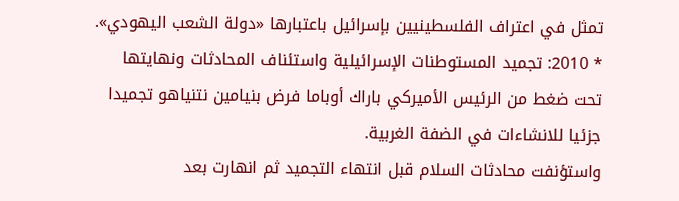تمثل في اعتراف الفلسطينيين بإسرائيل باعتبارها «دولة الشعب اليهودي».
٭ 2010: تجميد المستوطنات الإسرائيلية واستئناف المحادثات ونهايتها
تحت ضغط من الرئيس الأميركي باراك أوباما فرض بنيامين نتنياهو تجميدا جزئيا للانشاءات في الضفة الغربية.
واستؤنفت محادثات السلام قبل انتهاء التجميد ثم انهارت بعد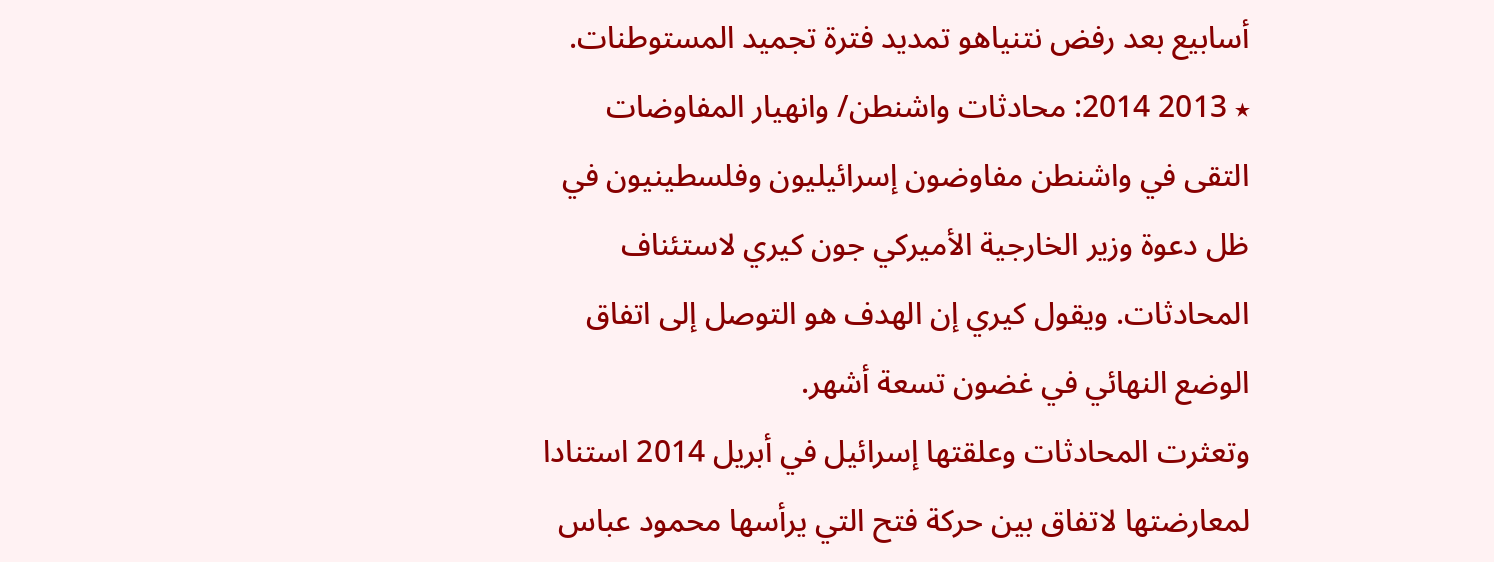أسابيع بعد رفض نتنياهو تمديد فترة تجميد المستوطنات.
٭ 2013 2014: محادثات واشنطن/ وانهيار المفاوضات
التقى في واشنطن مفاوضون إسرائيليون وفلسطينيون في ظل دعوة وزير الخارجية الأميركي جون كيري لاستئناف المحادثات. ويقول كيري إن الهدف هو التوصل إلى اتفاق الوضع النهائي في غضون تسعة أشهر.
وتعثرت المحادثات وعلقتها إسرائيل في أبريل 2014 استنادا لمعارضتها لاتفاق بين حركة فتح التي يرأسها محمود عباس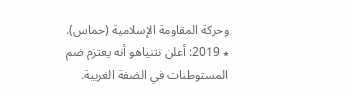وحركة المقاومة الإسلامية (حماس).
٭ 2019: أعلن نتنياهو أنه يعتزم ضم المستوطنات في الضفة الغربية.